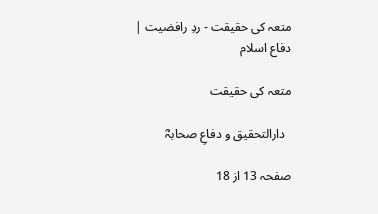متعہ کی حقیقت - ردِ رافضیت | دفاع اسلام

متعہ کی حقیقت

  دارالتحقیق و دفاعِ صحابہؓ

صفحہ 13 از 18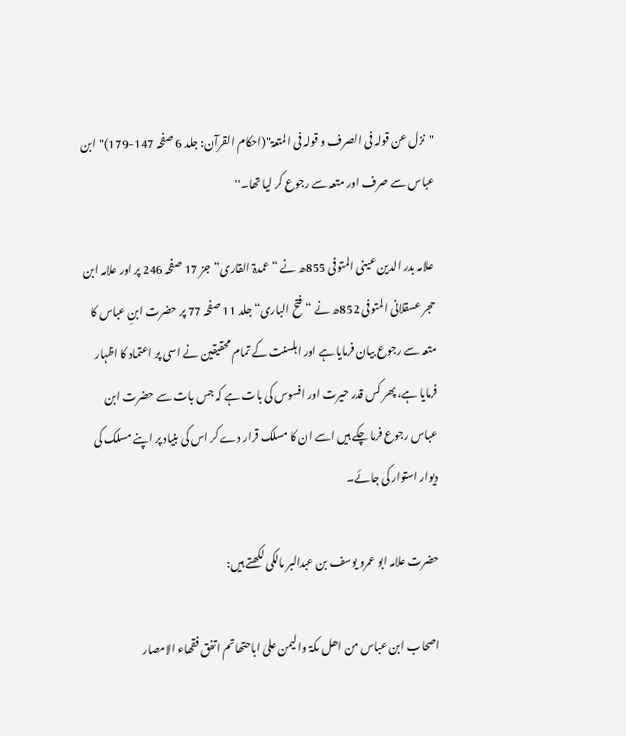"نزل عن قولہ فی الصرف و قولہ فی المتعۃ"(احکام القرآن: جلد 6 صفحہ 147-179)"ابن عباس سے صرف اور متعہ سے رجوع کر لیا تھا۔''

 علامہ بدر الدین عینی المتوفی 855ھ نے “عمدۃ القاری“جز 17 صفحہ 246 پر اور علامہ ابن حجر عسقلانی المتوفی 852ھ نے “فتح الباری“ جلد 11 صفحہ 77 پر حضرت ابنِ عباس کا متعہ سے رجوع بیان فرمایا ہے اور اہلسنت کے تمام محقیقین نے اسی پر اعتماد کا اظہار فرمایا ہے، پھر کس قدر حیرت اور افسوس کی بات ہے کہ جس بات سے حضرت ابن عباس رجوع فرما چکے ہیں اسے ان کا مسلک قرار دے کر اس کی بنیاد پر اپنے مسلک کی دیوار استوار کی جائے۔

حضرت علامہ ابو عمرو یوسف بن عبدالبر مالکی لکھتے ہیں:

اصحاب ابن عباس من اھل مکۃ والیمن علیٰ اباحتھاتم اتفق فقھاء الامصار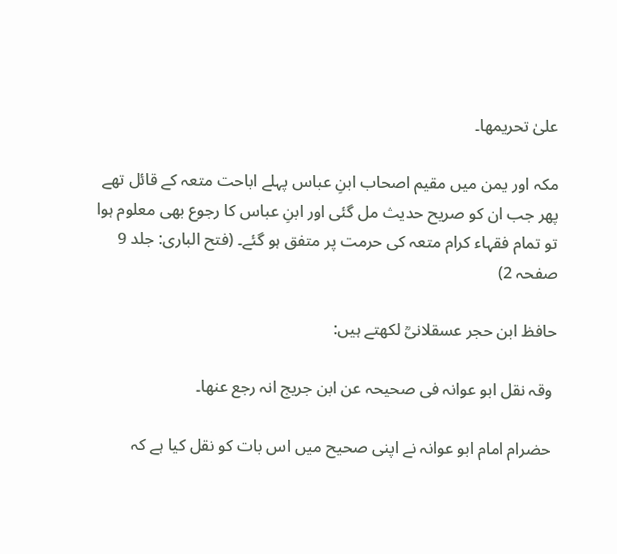علیٰ تحریمھا۔

مکہ اور یمن میں مقیم اصحاب ابنِ عباس پہلے اباحت متعہ کے قائل تھے پھر جب ان کو صریح حدیث مل گئی اور ابنِ عباس کا رجوع بھی معلوم ہوا تو تمام فقہاء کرام متعہ کی حرمت پر متفق ہو گئے۔ (فتح الباری: جلد 9 صفحہ 2)

حافظ ابن حجر عسقلانیؒ لکھتے ہیں:

 وقہ نقل ابو عوانہ فی صحیحہ عن ابن جریج انہ رجع عنھا۔

 حضرام امام ابو عوانہ نے اپنی صحیح میں اس بات کو نقل کیا ہے کہ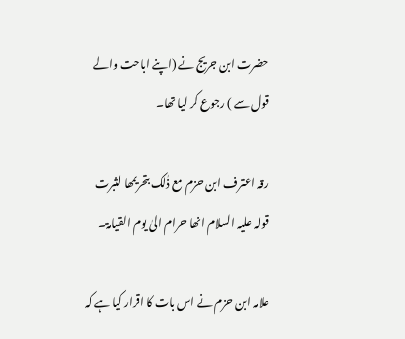حضرت ابن جریج نے (اپنے اباحت والے قول سے ) رجوع کر لیا تھا۔

رقہ اعترف ابن حزم مع ذٰلک بتحریمھا لثبرت قولہ علیہ السلام انھا حرام الیٰ یوم القیامۃ۔

علامہ ابن حزم نے اس بات کا اقرار کیا ہے کہ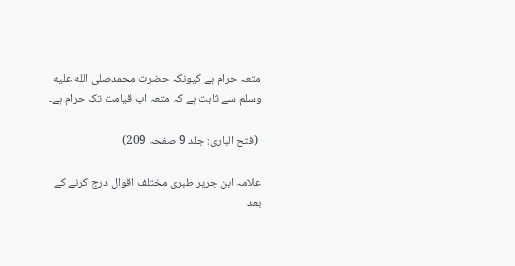متعہ حرام ہے کیونکہ حضرت محمدصلى الله عليه وسلم سے ثابت ہے کہ متعہ اب قیامت تک حرام ہے۔

 (فتح الباری: جلد 9 صفحہ 209)

علامہ ابن جریر طبری مختلف اقوال درج کرنے کے بعد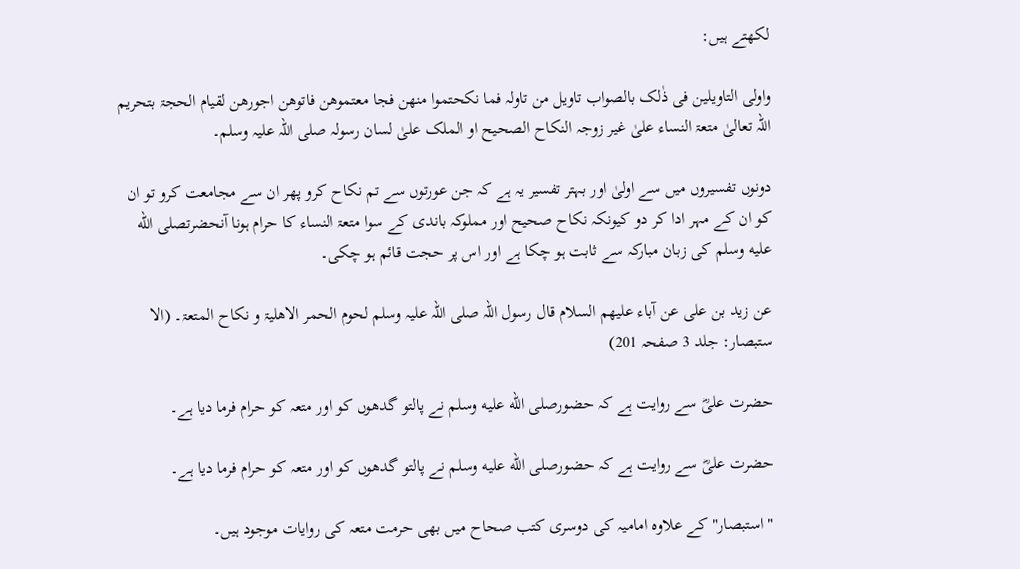لکھتے ہیں:

واولی التاویلین فی ذٰلک بالصواب تاویل من تاولہ فما نکحتموا منھن فجا معتموھن فاتوھن اجورھن لقیام الحجۃ بتحریم اللہ تعالیٰ متعۃ النساء علیٰ غیر زوجہ النکاح الصحیح او الملک علیٰ لسان رسولہ صلی اللہ علیہ وسلم۔

دونوں تفسیروں میں سے اولیٰ اور بہتر تفسیر یہ ہے کہ جن عورتوں سے تم نکاح کرو پھر ان سے مجامعت کرو تو ان کو ان کے مہر ادا کر دو کیونکہ نکاح صحیح اور مملوکہ باندی کے سوا متعۃ النساء کا حرام ہونا آنحضرتصلى الله عليه وسلم کی زبان مبارکہ سے ثابت ہو چکا ہے اور اس پر حجت قائم ہو چکی۔

عن زید بن علی عن آباء علیھم السلام قال رسول اللہ صلی اللہ علیہ وسلم لحوم الحمر الاھلیۃ و نکاح المتعۃ۔ (الا ستبصار: جلد 3 صفحہ 201)

حضرت علیؓ سے روایت ہے کہ حضورصلى الله عليه وسلم نے پالتو گدھوں کو اور متعہ کو حرام فرما دیا ہے۔

حضرت علیؓ سے روایت ہے کہ حضورصلى الله عليه وسلم نے پالتو گدھوں کو اور متعہ کو حرام فرما دیا ہے۔

"استبصار" کے علاوہ امامیہ کی دوسری کتب صحاح میں بھی حرمت متعہ کی روایات موجود ہیں۔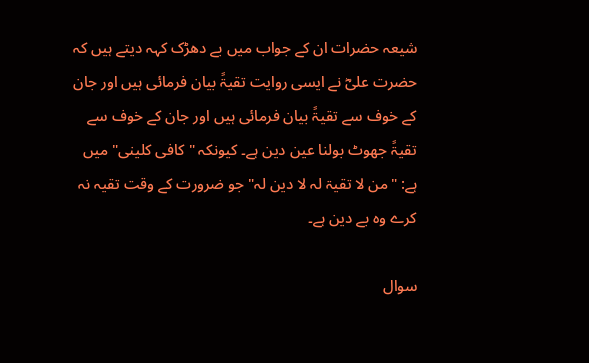شیعہ حضرات ان کے جواب میں بے دھڑک کہہ دیتے ہیں کہ حضرت علیؓ نے ایسی روایت تقیۃً بیان فرمائی ہیں اور جان کے خوف سے تقیۃً بیان فرمائی ہیں اور جان کے خوف سے تقیۃً جھوٹ بولنا عین دین ہے۔ کیونکہ "کافی کلینی" میں ہے: "من لا تقیۃ لہ لا دین لہ" جو ضرورت کے وقت تقیہ نہ کرے وہ بے دین ہے۔

سوال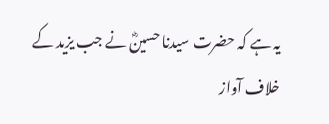یہ ہے کہ حضرت سیدنا حسینؓ نے جب یزید کے خلاف آواز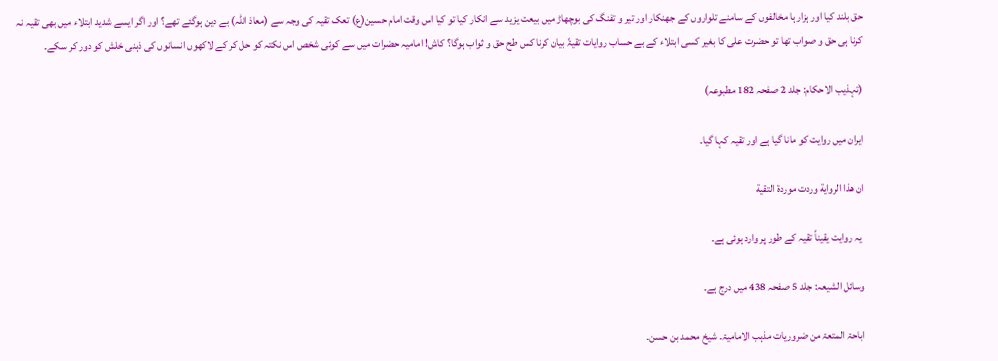حق بلند کیا اور ہزار ہا مخالفوں کے سامنے تلواروں کے جھنکار اور تیر و تفنگ کی بوچھاڑ میں بیعت یزید سے انکار کیا تو کیا اس وقت امام حسین(ع) تعک تقیہ کی وجہ سے (معاذ اللہ) بے دین ہوگئے تھے؟ اور اگر ایسے شدید ابتلاء میں بھی تقیہ نہ کرنا ہی حق و صواب تھا تو حضرت علی کا بغیر کسی ابتلاء کے بے حساب روایات تقیۃً بیان کرنا کس طح حق و ثواب ہوگا؟ کاش! امامیہ حضرات میں سے کوئی شخص اس نکتہ کو حل کر کے لاکھوں انسانوں کی ذہنی خلش کو دور کر سکے۔

(تہذیب الاحکام: جلد 2 صفحہ 182 مطبوعہ)

ایران میں روایت کو مانا گیا ہے اور تقیہ کہا گیا۔

ان هذا الرواية وردت موردة التقية

 یہ روایت یقیناً تقیہ کے طور پر وارد ہوئی ہے۔

وسائل الشیعہ: جلد 5 صفحہ 438 میں درج ہے۔

اباحۃ المتعۃ من ضروریات مذہب الامامیۃ۔ شیخ محمد بن حسن۔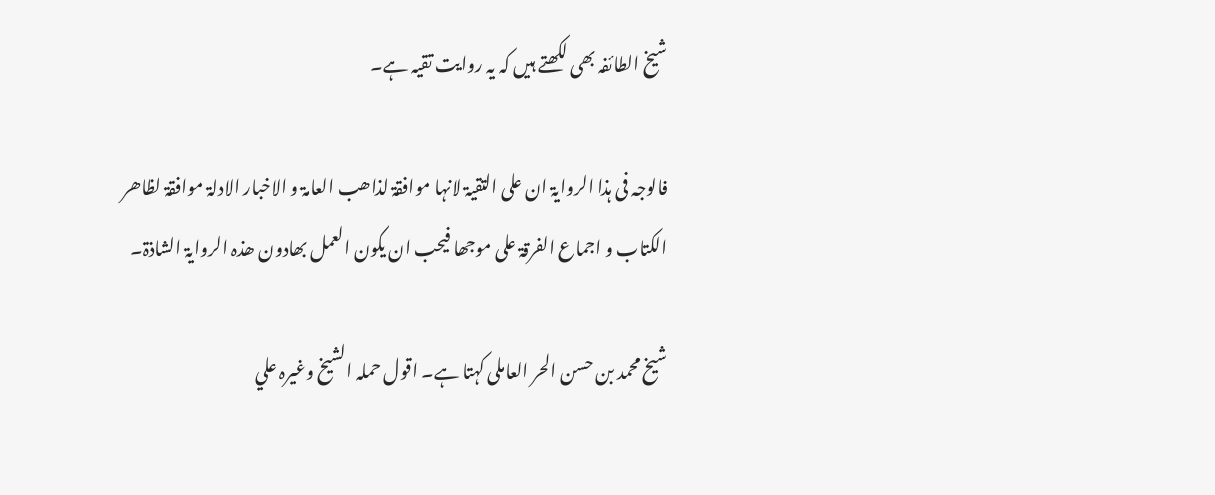شیخ الطائفہ بھی لکھتے ہیں کہ یہ روایت تقیہ ہے۔

فالوجہ فی ہذا الروایۃ ان علی التقیۃ لانہا موافقۃ لذاھب العامۃ و الاخبار الادلۃ موافقۃ لظاھر الکتاب و اجماع الفرقۃ علی موجھا فیحب ان یکون العمل بھادون ھذہ الروایۃ الشاذۃ۔

شیخ محمد بن حسن الحر العاملی کہتا ہے۔ اقول حملہ الشیخ وغیرہ علي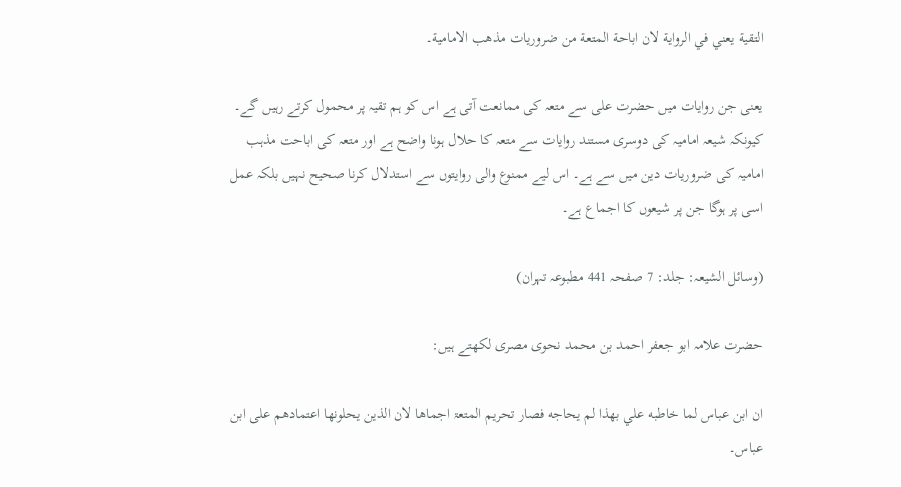التقية يعني في الرواية لان اباحة المتعة من ضروريات مذهب الامامية۔

یعنی جن روایات میں حضرت علی سے متعہ کی ممانعت آتی ہے اس کو ہم تقیہ پر محمول کرتے رہیں گے۔ کیونکہ شیعہ امامیہ کی دوسری مستند روایات سے متعہ کا حلال ہونا واضح ہے اور متعہ کی اباحت مذہب امامیہ کی ضروریات دین میں سے ہے۔ اس لیے ممنوع والی روایتوں سے استدلال کرنا صحیح نہیں بلکہ عمل اسی پر ہوگا جن پر شیعوں کا اجماع ہے۔

(وسائل الشیعہ: جلد: 7 صفحہ 441 مطبوعہ تہران)

حضرت علامہ ابو جعفر احمد بن محمد نحوی مصری لکھتے ہیں:

ان ابن عباس لما خاطبه علي بهذا لم يحاجه فصار تحريم المتعۃ اجماھا لان الذین یحلونھا اعتمادھم علی ابن عباس۔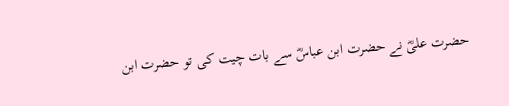حضرت علیؓ نے حضرت ابن عباسؓ سے بات چیت کی تو حضرت ابن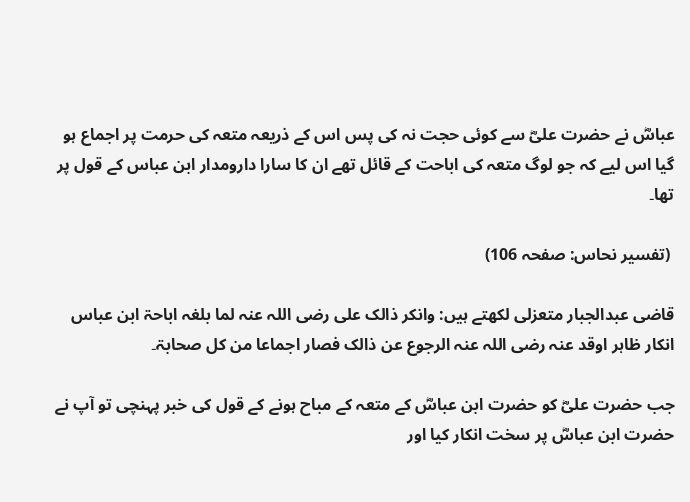عباسؓ نے حضرت علیؓ سے کوئی حجت نہ کی پس اس کے ذریعہ متعہ کی حرمت پر اجماع ہو گیا اس لیے کہ جو لوگ متعہ کی اباحت کے قائل تھے ان کا سارا دارومدار ابن عباس کے قول پر تھا۔

 (تفسیر نحاس: صفحہ 106)

قاضی عبدالجبار متعزلی لکھتے ہیں: وانکر ذالک علی رضی اللہ عنہ لما بلغہ اباحۃ ابن عباس انکار ظاہر اوقد عنہ رضی اللہ عنہ الرجوع عن ذالک فصار اجماعا من کل صحابۃ۔

جب حضرت علیؓ کو حضرت ابن عباسؓ کے متعہ کے مباح ہونے کے قول کی خبر پہنچی تو آپ نے حضرت ابن عباسؓ پر سخت انکار کیا اور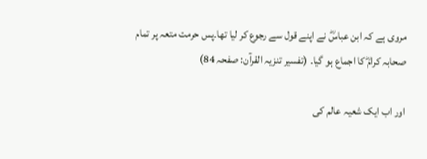مروی ہے کہ ابن عباسؓ نے اپنے قول سے رجوع کر لیا تھا۔پس حرمت متعہ پر تمام صحابہ کرامؓ کا اجماع ہو گیا۔ (تفسیر تنزیہ القرآن: صفحہ 84)

اور اب ایک شعیہ عالم کی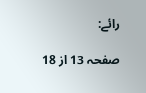رائے:

صفحہ 13 از 18